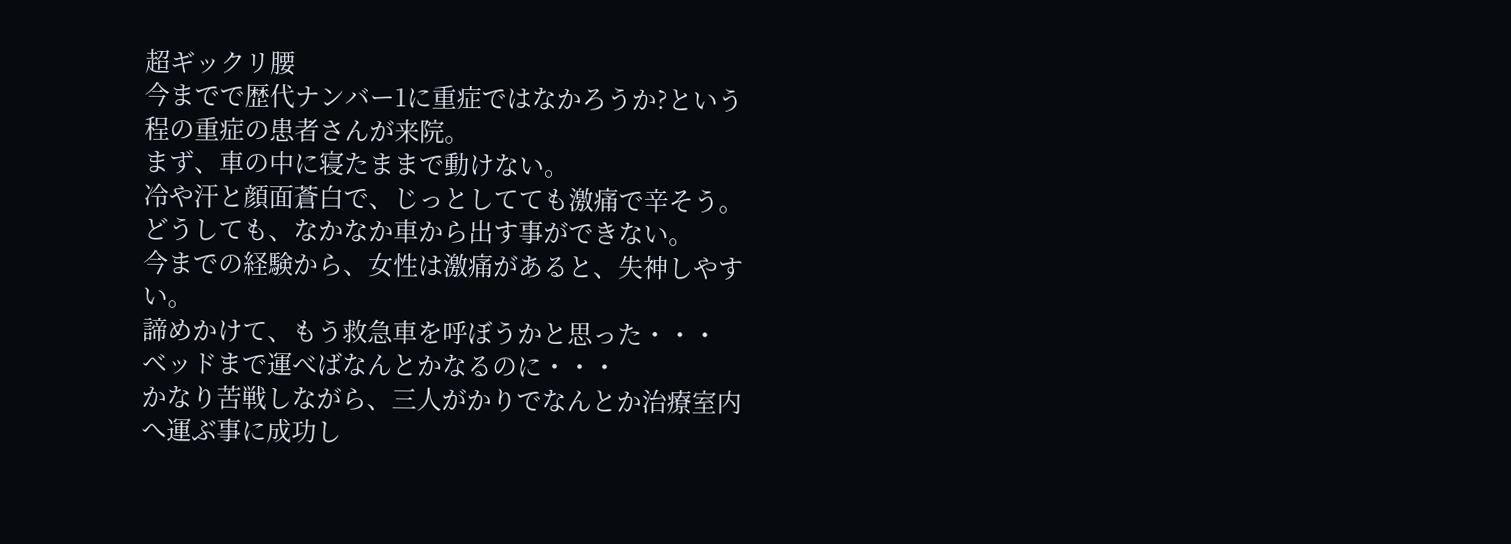超ギックリ腰
今までで歴代ナンバー1に重症ではなかろうか?という程の重症の患者さんが来院。
まず、車の中に寝たままで動けない。
冷や汗と顔面蒼白で、じっとしてても激痛で辛そう。
どうしても、なかなか車から出す事ができない。
今までの経験から、女性は激痛があると、失神しやすい。
諦めかけて、もう救急車を呼ぼうかと思った・・・
ベッドまで運べばなんとかなるのに・・・
かなり苦戦しながら、三人がかりでなんとか治療室内へ運ぶ事に成功し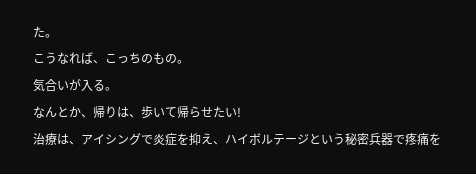た。
こうなれば、こっちのもの。
気合いが入る。
なんとか、帰りは、歩いて帰らせたい!
治療は、アイシングで炎症を抑え、ハイボルテージという秘密兵器で疼痛を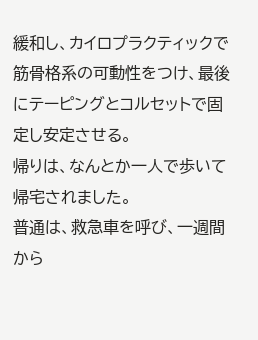緩和し、カイロプラクティックで筋骨格系の可動性をつけ、最後にテーピングとコルセットで固定し安定させる。
帰りは、なんとか一人で歩いて帰宅されました。
普通は、救急車を呼び、一週間から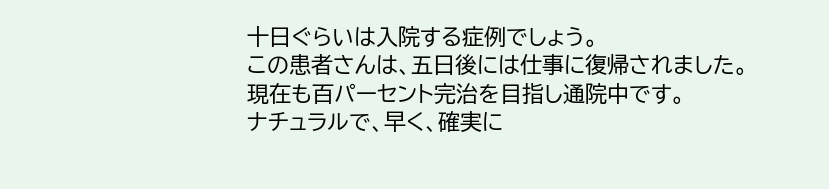十日ぐらいは入院する症例でしょう。
この患者さんは、五日後には仕事に復帰されました。
現在も百パーセント完治を目指し通院中です。
ナチュラルで、早く、確実に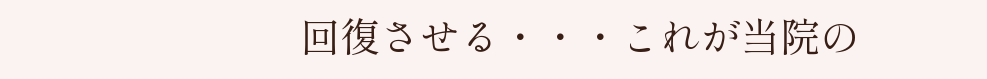回復させる・・・これが当院の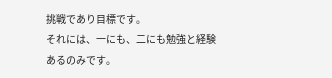挑戦であり目標です。
それには、一にも、二にも勉強と経験あるのみです。